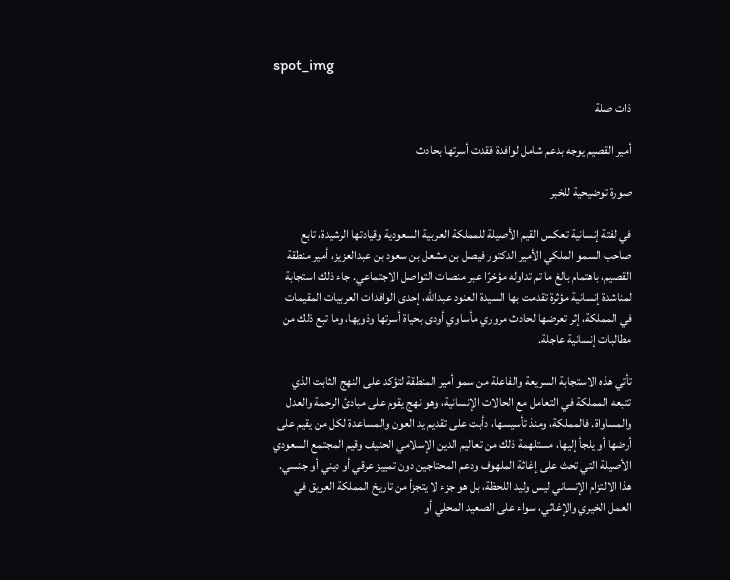spot_img

ذات صلة

أمير القصيم يوجه بدعم شامل لوافدة فقدت أسرتها بحادث

صورة توضيحية للخبر

في لفتة إنسانية تعكس القيم الأصيلة للمملكة العربية السعودية وقيادتها الرشيدة، تابع صاحب السمو الملكي الأمير الدكتور فيصل بن مشعل بن سعود بن عبدالعزيز، أمير منطقة القصيم، باهتمام بالغ ما تم تداوله مؤخرًا عبر منصات التواصل الاجتماعي. جاء ذلك استجابة لمناشدة إنسانية مؤثرة تقدمت بها السيدة العنود عبدالله، إحدى الوافدات العربيات المقيمات في المملكة، إثر تعرضها لحادث مروري مأساوي أودى بحياة أسرتها وذويها، وما تبع ذلك من مطالبات إنسانية عاجلة.

تأتي هذه الاستجابة السريعة والفاعلة من سمو أمير المنطقة لتؤكد على النهج الثابت الذي تتبعه المملكة في التعامل مع الحالات الإنسانية، وهو نهج يقوم على مبادئ الرحمة والعدل والمساواة. فالمملكة، ومنذ تأسيسها، دأبت على تقديم يد العون والمساعدة لكل من يقيم على أرضها أو يلجأ إليها، مستلهمة ذلك من تعاليم الدين الإسلامي الحنيف وقيم المجتمع السعودي الأصيلة التي تحث على إغاثة الملهوف ودعم المحتاجين دون تمييز عرقي أو ديني أو جنسي. هذا الالتزام الإنساني ليس وليد اللحظة، بل هو جزء لا يتجزأ من تاريخ المملكة العريق في العمل الخيري والإغاثي، سواء على الصعيد المحلي أو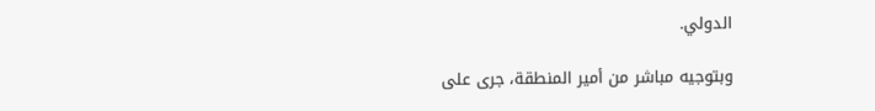الدولي.

وبتوجيه مباشر من أمير المنطقة، جرى على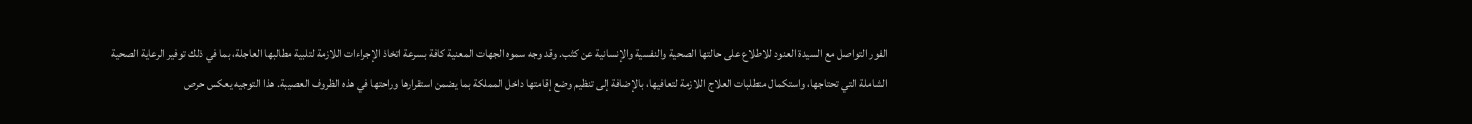الفور التواصل مع السيدة العنود للاطلاع على حالتها الصحية والنفسية والإنسانية عن كثب. وقد وجه سموه الجهات المعنية كافة بسرعة اتخاذ الإجراءات اللازمة لتلبية مطالبها العاجلة، بما في ذلك توفير الرعاية الصحية الشاملة التي تحتاجها، واستكمال متطلبات العلاج اللازمة لتعافيها، بالإضافة إلى تنظيم وضع إقامتها داخل المملكة بما يضمن استقرارها وراحتها في هذه الظروف العصيبة. هذا التوجيه يعكس حرص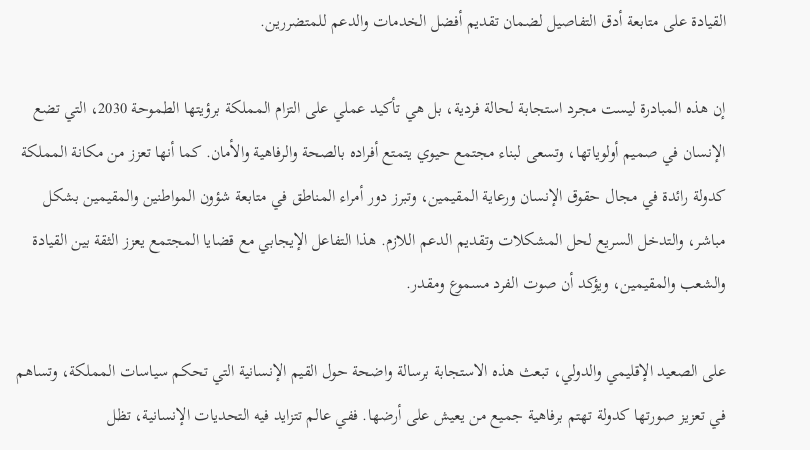القيادة على متابعة أدق التفاصيل لضمان تقديم أفضل الخدمات والدعم للمتضررين.

إن هذه المبادرة ليست مجرد استجابة لحالة فردية، بل هي تأكيد عملي على التزام المملكة برؤيتها الطموحة 2030، التي تضع الإنسان في صميم أولوياتها، وتسعى لبناء مجتمع حيوي يتمتع أفراده بالصحة والرفاهية والأمان. كما أنها تعزز من مكانة المملكة كدولة رائدة في مجال حقوق الإنسان ورعاية المقيمين، وتبرز دور أمراء المناطق في متابعة شؤون المواطنين والمقيمين بشكل مباشر، والتدخل السريع لحل المشكلات وتقديم الدعم اللازم. هذا التفاعل الإيجابي مع قضايا المجتمع يعزز الثقة بين القيادة والشعب والمقيمين، ويؤكد أن صوت الفرد مسموع ومقدر.

على الصعيد الإقليمي والدولي، تبعث هذه الاستجابة برسالة واضحة حول القيم الإنسانية التي تحكم سياسات المملكة، وتساهم في تعزيز صورتها كدولة تهتم برفاهية جميع من يعيش على أرضها. ففي عالم تتزايد فيه التحديات الإنسانية، تظل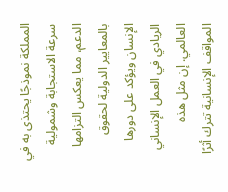المملكة نموذجًا يحتذى به في سرعة الاستجابة وشمولية الدعم، مما يعكس التزامها بالمعايير الدولية لحقوق الإنسان ويؤكد على دورها الريادي في العمل الإنساني العالمي. إن مثل هذه المواقف الإنسانية تترك أثرًا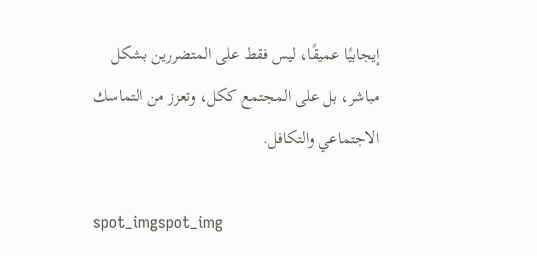إيجابيًا عميقًا، ليس فقط على المتضررين بشكل مباشر، بل على المجتمع ككل، وتعزز من التماسك الاجتماعي والتكافل.

spot_imgspot_img